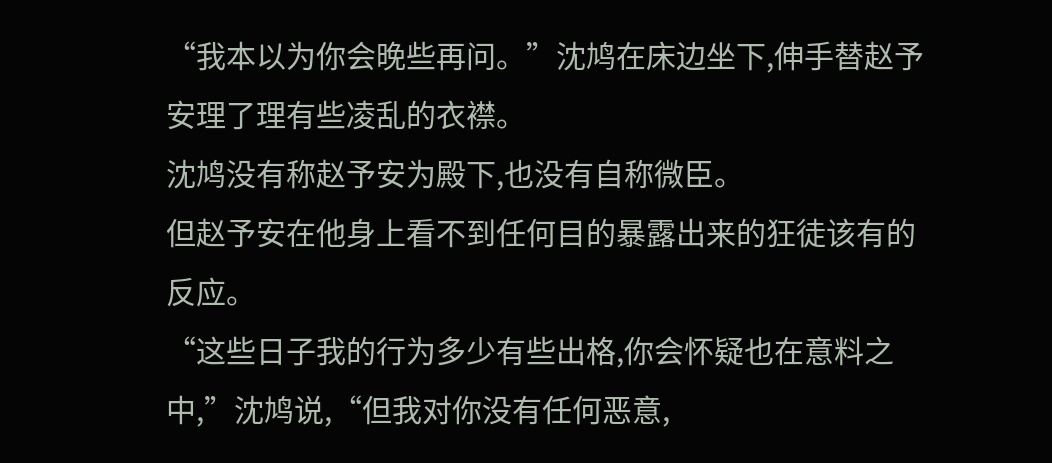“我本以为你会晚些再问。”沈鸠在床边坐下,伸手替赵予安理了理有些凌乱的衣襟。
沈鸠没有称赵予安为殿下,也没有自称微臣。
但赵予安在他身上看不到任何目的暴露出来的狂徒该有的反应。
“这些日子我的行为多少有些出格,你会怀疑也在意料之中,”沈鸠说,“但我对你没有任何恶意,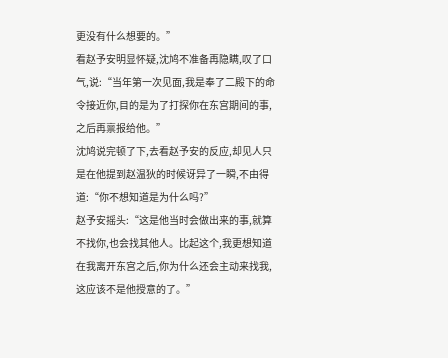更没有什么想要的。”
看赵予安明显怀疑,沈鸠不准备再隐瞒,叹了口气,说:“当年第一次见面,我是奉了二殿下的命令接近你,目的是为了打探你在东宫期间的事,之后再禀报给他。”
沈鸠说完顿了下,去看赵予安的反应,却见人只是在他提到赵温狄的时候讶异了一瞬,不由得道:“你不想知道是为什么吗?”
赵予安摇头:“这是他当时会做出来的事,就算不找你,也会找其他人。比起这个,我更想知道在我离开东宫之后,你为什么还会主动来找我,这应该不是他授意的了。”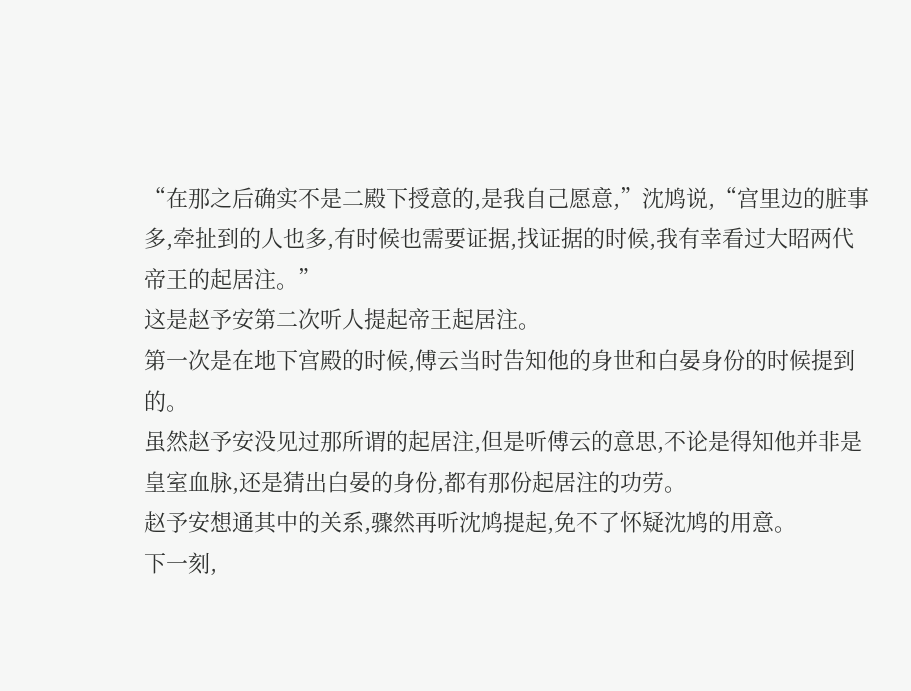“在那之后确实不是二殿下授意的,是我自己愿意,”沈鸠说,“宫里边的脏事多,牵扯到的人也多,有时候也需要证据,找证据的时候,我有幸看过大昭两代帝王的起居注。”
这是赵予安第二次听人提起帝王起居注。
第一次是在地下宫殿的时候,傅云当时告知他的身世和白晏身份的时候提到的。
虽然赵予安没见过那所谓的起居注,但是听傅云的意思,不论是得知他并非是皇室血脉,还是猜出白晏的身份,都有那份起居注的功劳。
赵予安想通其中的关系,骤然再听沈鸠提起,免不了怀疑沈鸠的用意。
下一刻,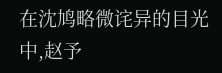在沈鸠略微诧异的目光中,赵予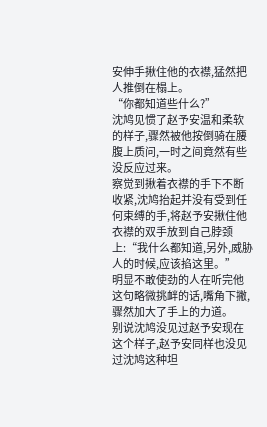安伸手揪住他的衣襟,猛然把人推倒在榻上。
“你都知道些什么?”
沈鸠见惯了赵予安温和柔软的样子,骤然被他按倒骑在腰腹上质问,一时之间竟然有些没反应过来。
察觉到揪着衣襟的手下不断收紧,沈鸠抬起并没有受到任何束缚的手,将赵予安揪住他衣襟的双手放到自己脖颈上:“我什么都知道,另外,威胁人的时候,应该掐这里。”
明显不敢使劲的人在听完他这句略微挑衅的话,嘴角下撇,骤然加大了手上的力道。
别说沈鸠没见过赵予安现在这个样子,赵予安同样也没见过沈鸠这种坦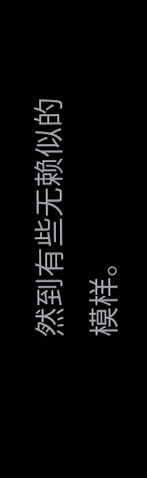然到有些无赖似的模样。